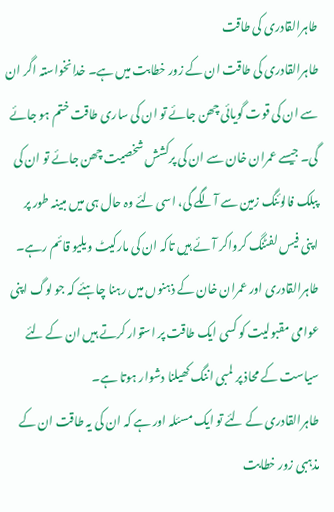طاہرالقادری کی طاقت
طاہرالقادری کی طاقت ان کے زور خطابت میں ہے۔ خدانخواستہ اگر ان سے ان کی قوت گویائی چھن جائے تو ان کی ساری طاقت ختم ہو جائے گی۔ جیسے عمران خان سے ان کی پرکشش شخصیت چھن جائے تو ان کی پبلک فالوئنگ زمین سے آلگے گی، اسی لئے وہ حال ہی میں مبینہ طور پر اپنی فیس لفٹنگ کرواکر آئے ہیں تاکہ ان کی مارکیٹ ویلیو قائم رہے۔ طاہرالقادری اور عمران خان کے ذہنوں میں رہنا چاہئے کہ جو لوگ اپنی عوامی مقبولیت کو کسی ایک طاقت پر استوار کرتے ہیں ان کے لئے سیاست کے محاذ پر لمبی اننگ کھیلنا دشوار ہوتا ہے۔
طاہرالقادری کے لئے تو ایک مسئلہ اور ہے کہ ان کی یہ طاقت ان کے مذہبی زور خطابت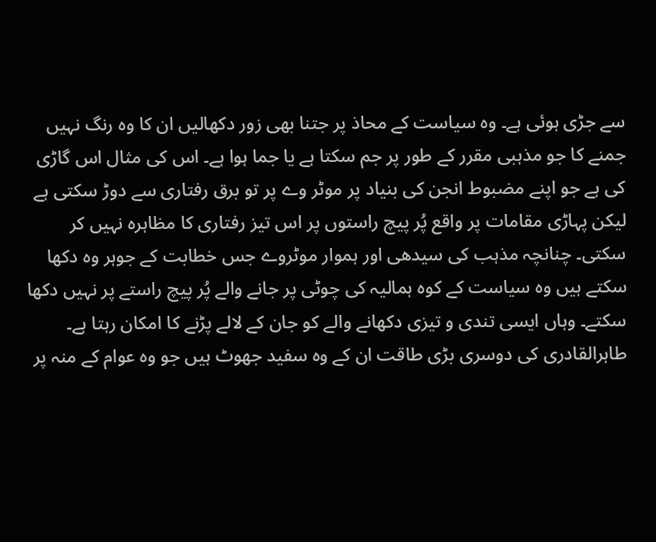سے جڑی ہوئی ہے۔ وہ سیاست کے محاذ پر جتنا بھی زور دکھالیں ان کا وہ رنگ نہیں جمنے کا جو مذہبی مقرر کے طور پر جم سکتا ہے یا جما ہوا ہے۔ اس کی مثال اس گاڑی کی ہے جو اپنے مضبوط انجن کی بنیاد پر موٹر وے پر تو برق رفتاری سے دوڑ سکتی ہے لیکن پہاڑی مقامات پر واقع پُر پیچ راستوں پر اس تیز رفتاری کا مظاہرہ نہیں کر سکتی۔ چنانچہ مذہب کی سیدھی اور ہموار موٹروے جس خطابت کے جوہر وہ دکھا سکتے ہیں وہ سیاست کے کوہ ہمالیہ کی چوٹی پر جانے والے پُر پیچ راستے پر نہیں دکھا سکتے۔ وہاں ایسی تندی و تیزی دکھانے والے کو جان کے لالے پڑنے کا امکان رہتا ہے۔
طاہرالقادری کی دوسری بڑی طاقت ان کے وہ سفید جھوٹ ہیں جو وہ عوام کے منہ پر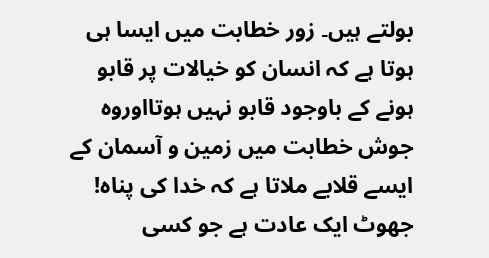بولتے ہیں۔ زور خطابت میں ایسا ہی ہوتا ہے کہ انسان کو خیالات پر قابو ہونے کے باوجود قابو نہیں ہوتااوروہ جوش خطابت میں زمین و آسمان کے ایسے قلابے ملاتا ہے کہ خدا کی پناہ!
جھوٹ ایک عادت ہے جو کسی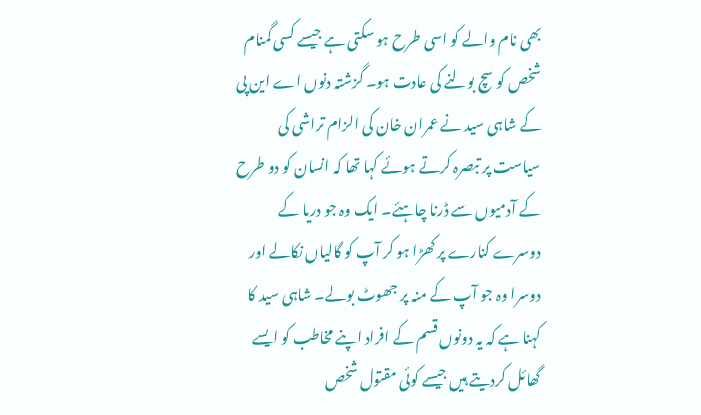بھی نام والے کو اسی طرح ہو سکتی ہے جیسے کسی گمنام شخص کو سچ بولنے کی عادت ہو۔ گزشتہ دنوں اے این پی کے شاہی سید نے عمران خان کی الزام تراشی کی سیاست پر تبصرہ کرتے ہوئے کہا تھا کہ انسان کو دو طرح کے آدمیوں سے ڈرنا چاہئے۔ ایک وہ جو دریا کے دوسرے کنارے پر کھڑا ہو کر آپ کو گالیاں نکالے اور دوسرا وہ جو آپ کے منہ پر جھوٹ بولے۔ شاہی سید کا کہنا ہے کہ یہ دونوں قسم کے افراد اپنے مخاطب کو ایسے گھائل کردیتے ہیں جیسے کوئی مقتول شخص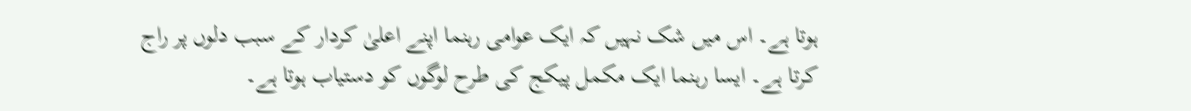ہوتا ہے۔ اس میں شک نہیں کہ ایک عوامی رہنما اپنے اعلیٰ کردار کے سبب دلوں پر راج کرتا ہے۔ ایسا رہنما ایک مکمل پیکج کی طرح لوگوں کو دستیاب ہوتا ہے۔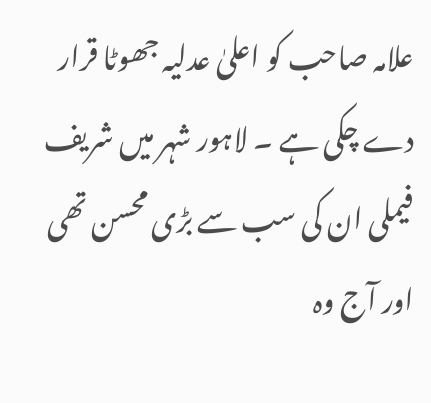علامہ صاحب کو اعلیٰ عدلیہ جھوٹا قرار دے چکی ہے ۔ لاہور شہر میں شریف فیملی ان کی سب سے بڑی محسن تھی اور آج وہ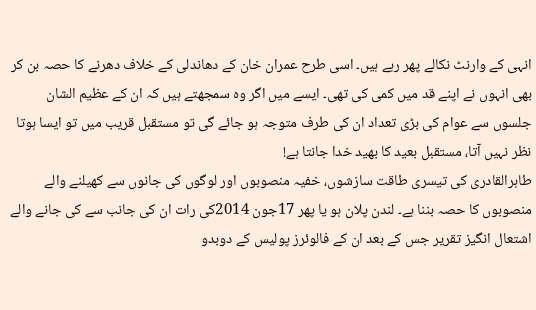انہی کے وارنٹ نکالے پھر رہے ہیں۔ اسی طرح عمران خان کے دھاندلی کے خلاف دھرنے کا حصہ بن کر بھی انہوں نے اپنے قد میں کمی کی تھی۔ ایسے میں اگر وہ سمجھتے ہیں کہ ان کے عظیم الشان جلسوں سے عوام کی بڑی تعداد ان کی طرف متوجہ ہو جائے گی تو مستقبل قریب میں تو ایسا ہوتا نظر نہیں آتا، مستقبل بعید کا بھید خدا جانتا ہے!
طاہرالقادری کی تیسری طاقت سازشوں، خفیہ منصوبوں اور لوگوں کی جانوں سے کھیلنے والے منصوبوں کا حصہ بننا ہے۔ لندن پلان ہو یا پھر 17جون 2014کی رات ان کی جانب سے کی جانے والے اشتعال انگیز تقریر جس کے بعد ان کے فالوئرز پولیس کے دوبدو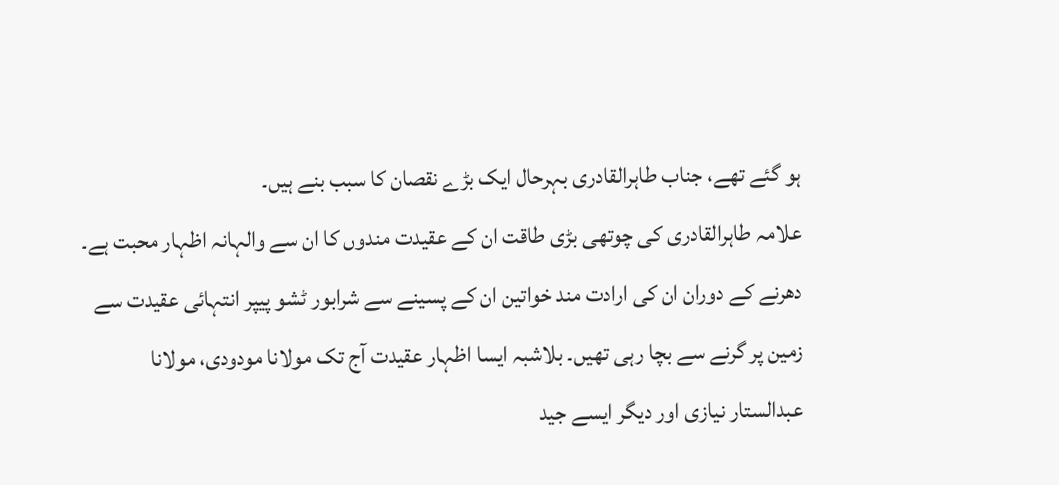ہو گئے تھے، جناب طاہرالقادری بہرحال ایک بڑے نقصان کا سبب بنے ہیں۔
علامہ طاہرالقادری کی چوتھی بڑی طاقت ان کے عقیدت مندوں کا ان سے والہانہ اظہار محبت ہے۔ دھرنے کے دوران ان کی ارادت مند خواتین ان کے پسینے سے شرابور ٹشو پیپر انتہائی عقیدت سے زمین پر گرنے سے بچا رہی تھیں۔ بلاشبہ ایسا اظہار عقیدت آج تک مولانا مودودی، مولانا عبدالستار نیازی اور دیگر ایسے جید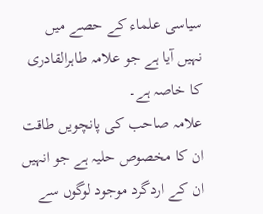سیاسی علماء کے حصے میں نہیں آیا ہے جو علامہ طاہرالقادری کا خاصہ ہے۔
علامہ صاحب کی پانچویں طاقت ان کا مخصوص حلیہ ہے جو انہیں ان کے اردگرد موجود لوگوں سے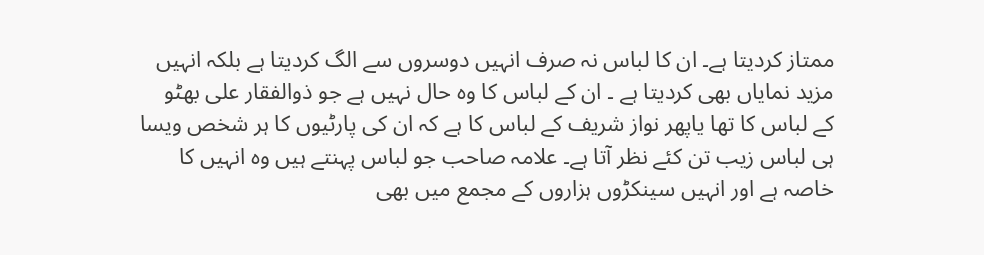ممتاز کردیتا ہے۔ ان کا لباس نہ صرف انہیں دوسروں سے الگ کردیتا ہے بلکہ انہیں مزید نمایاں بھی کردیتا ہے ۔ ان کے لباس کا وہ حال نہیں ہے جو ذوالفقار علی بھٹو کے لباس کا تھا یاپھر نواز شریف کے لباس کا ہے کہ ان کی پارٹیوں کا ہر شخص ویسا ہی لباس زیب تن کئے نظر آتا ہے۔ علامہ صاحب جو لباس پہنتے ہیں وہ انہیں کا خاصہ ہے اور انہیں سینکڑوں ہزاروں کے مجمع میں بھی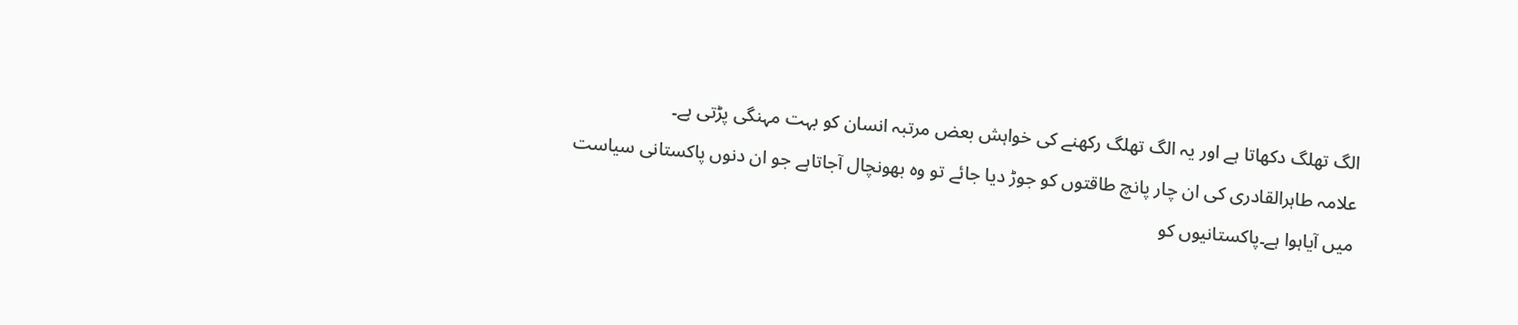الگ تھلگ دکھاتا ہے اور یہ الگ تھلگ رکھنے کی خواہش بعض مرتبہ انسان کو بہت مہنگی پڑتی ہے۔
علامہ طاہرالقادری کی ان چار پانچ طاقتوں کو جوڑ دیا جائے تو وہ بھونچال آجاتاہے جو ان دنوں پاکستانی سیاست میں آیاہوا ہے۔پاکستانیوں کو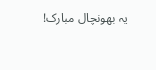یہ بھونچال مبارک!